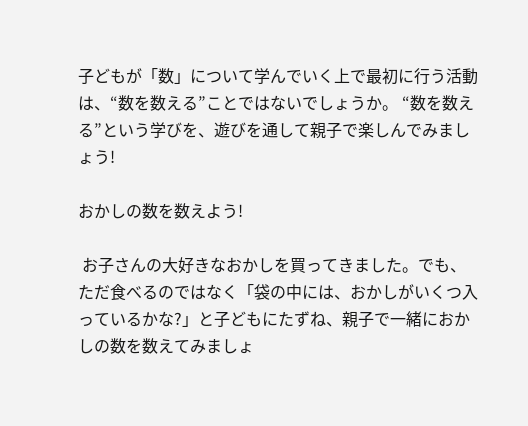子どもが「数」について学んでいく上で最初に行う活動は、“数を数える”ことではないでしょうか。 “数を数える”という学びを、遊びを通して親子で楽しんでみましょう!

おかしの数を数えよう!

 お子さんの大好きなおかしを買ってきました。でも、ただ食べるのではなく「袋の中には、おかしがいくつ入っているかな?」と子どもにたずね、親子で一緒におかしの数を数えてみましょ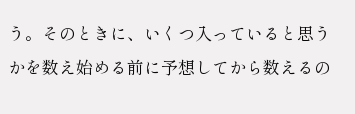う。そのときに、いくつ入っていると思うかを数え始める前に予想してから数えるの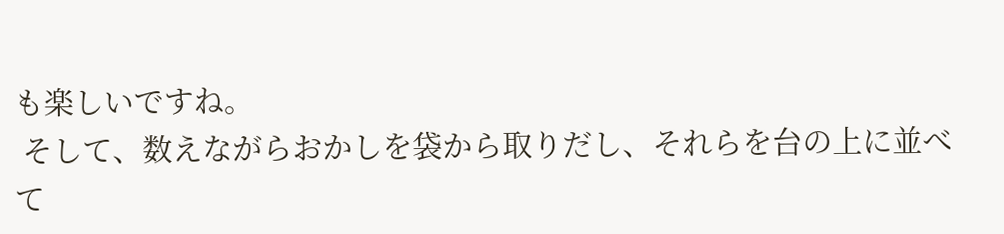も楽しいですね。
 そして、数えながらおかしを袋から取りだし、それらを台の上に並べて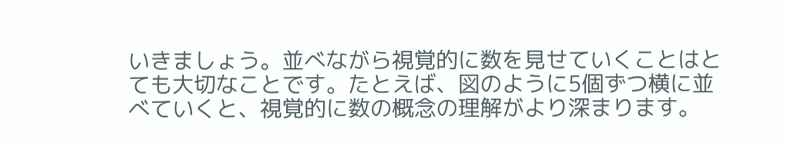いきましょう。並べながら視覚的に数を見せていくことはとても大切なことです。たとえば、図のように5個ずつ横に並べていくと、視覚的に数の概念の理解がより深まります。